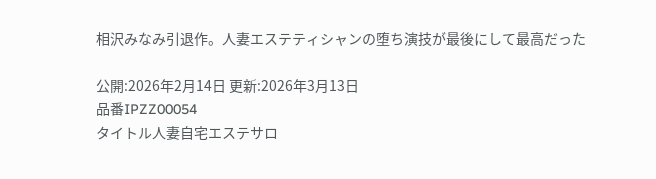相沢みなみ引退作。人妻エステティシャンの堕ち演技が最後にして最高だった

公開:2026年2月14日 更新:2026年3月13日
品番IPZZ00054
タイトル人妻自宅エステサロ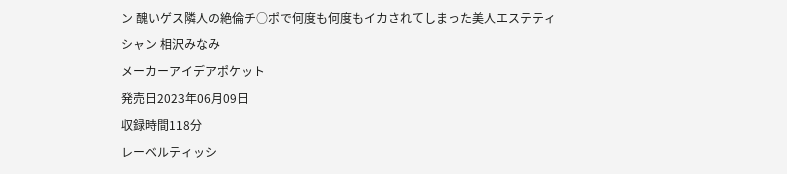ン 醜いゲス隣人の絶倫チ○ポで何度も何度もイカされてしまった美人エステティシャン 相沢みなみ
メーカーアイデアポケット
発売日2023年06月09日
収録時間118分
レーベルティッシ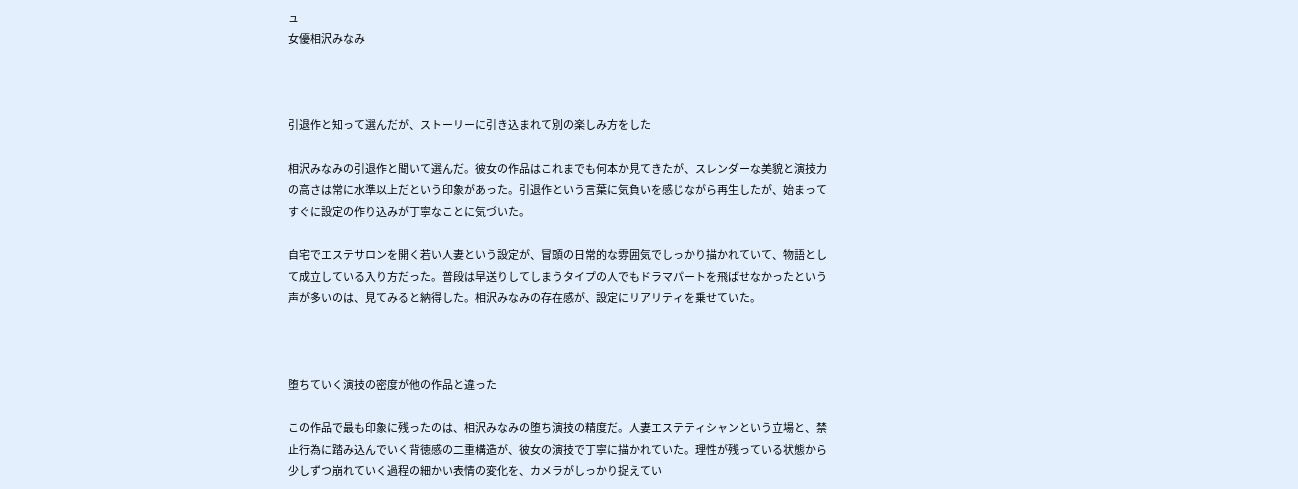ュ
女優相沢みなみ



引退作と知って選んだが、ストーリーに引き込まれて別の楽しみ方をした

相沢みなみの引退作と聞いて選んだ。彼女の作品はこれまでも何本か見てきたが、スレンダーな美貌と演技力の高さは常に水準以上だという印象があった。引退作という言葉に気負いを感じながら再生したが、始まってすぐに設定の作り込みが丁寧なことに気づいた。

自宅でエステサロンを開く若い人妻という設定が、冒頭の日常的な雰囲気でしっかり描かれていて、物語として成立している入り方だった。普段は早送りしてしまうタイプの人でもドラマパートを飛ばせなかったという声が多いのは、見てみると納得した。相沢みなみの存在感が、設定にリアリティを乗せていた。



堕ちていく演技の密度が他の作品と違った

この作品で最も印象に残ったのは、相沢みなみの堕ち演技の精度だ。人妻エステティシャンという立場と、禁止行為に踏み込んでいく背徳感の二重構造が、彼女の演技で丁寧に描かれていた。理性が残っている状態から少しずつ崩れていく過程の細かい表情の変化を、カメラがしっかり捉えてい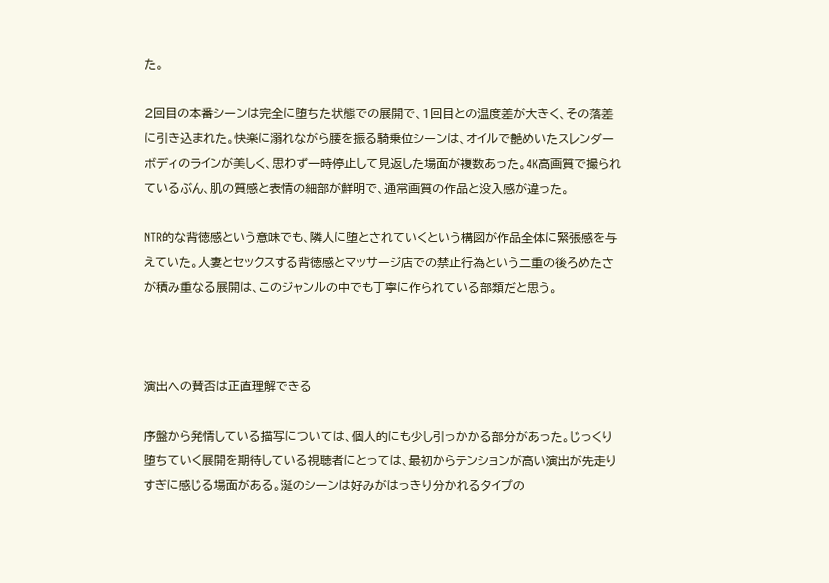た。

2回目の本番シーンは完全に堕ちた状態での展開で、1回目との温度差が大きく、その落差に引き込まれた。快楽に溺れながら腰を振る騎乗位シーンは、オイルで艶めいたスレンダーボディのラインが美しく、思わず一時停止して見返した場面が複数あった。4K高画質で撮られているぶん、肌の質感と表情の細部が鮮明で、通常画質の作品と没入感が違った。

NTR的な背徳感という意味でも、隣人に堕とされていくという構図が作品全体に緊張感を与えていた。人妻とセックスする背徳感とマッサージ店での禁止行為という二重の後ろめたさが積み重なる展開は、このジャンルの中でも丁寧に作られている部類だと思う。



演出への賛否は正直理解できる

序盤から発情している描写については、個人的にも少し引っかかる部分があった。じっくり堕ちていく展開を期待している視聴者にとっては、最初からテンションが高い演出が先走りすぎに感じる場面がある。涎のシーンは好みがはっきり分かれるタイプの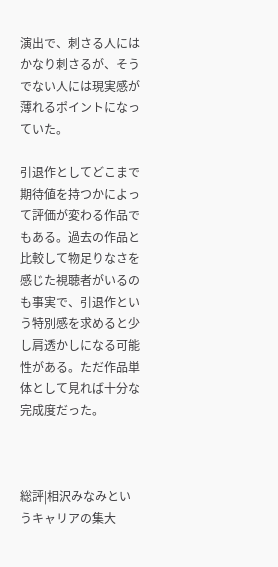演出で、刺さる人にはかなり刺さるが、そうでない人には現実感が薄れるポイントになっていた。

引退作としてどこまで期待値を持つかによって評価が変わる作品でもある。過去の作品と比較して物足りなさを感じた視聴者がいるのも事実で、引退作という特別感を求めると少し肩透かしになる可能性がある。ただ作品単体として見れば十分な完成度だった。



総評|相沢みなみというキャリアの集大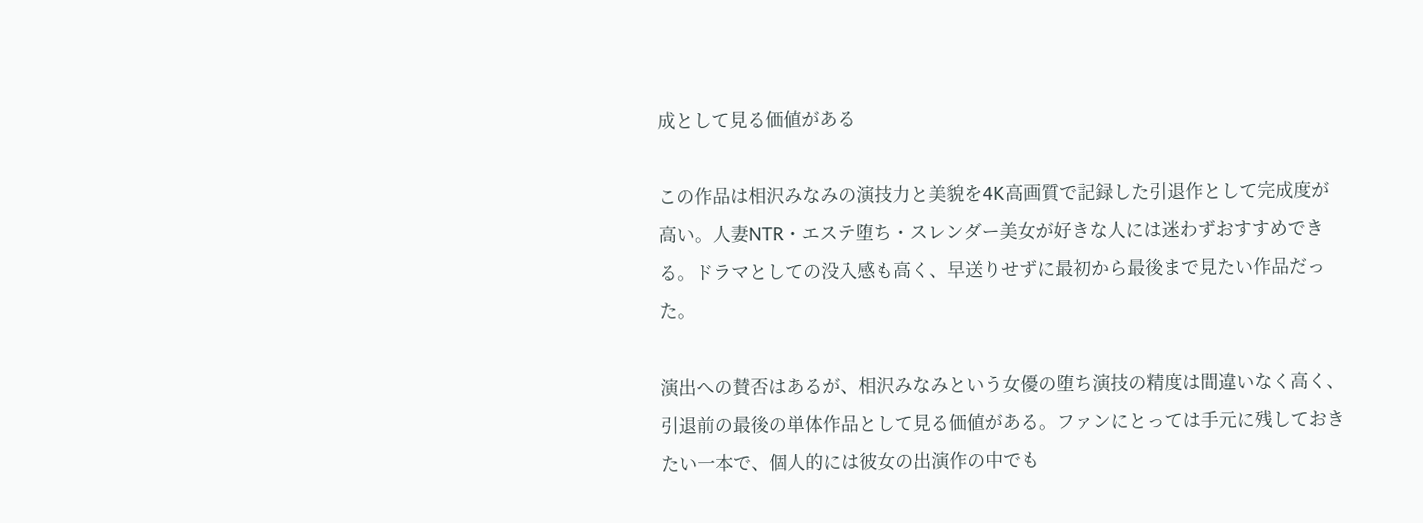成として見る価値がある

この作品は相沢みなみの演技力と美貌を4K高画質で記録した引退作として完成度が高い。人妻NTR・エステ堕ち・スレンダー美女が好きな人には迷わずおすすめできる。ドラマとしての没入感も高く、早送りせずに最初から最後まで見たい作品だった。

演出への賛否はあるが、相沢みなみという女優の堕ち演技の精度は間違いなく高く、引退前の最後の単体作品として見る価値がある。ファンにとっては手元に残しておきたい一本で、個人的には彼女の出演作の中でも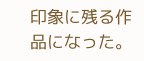印象に残る作品になった。